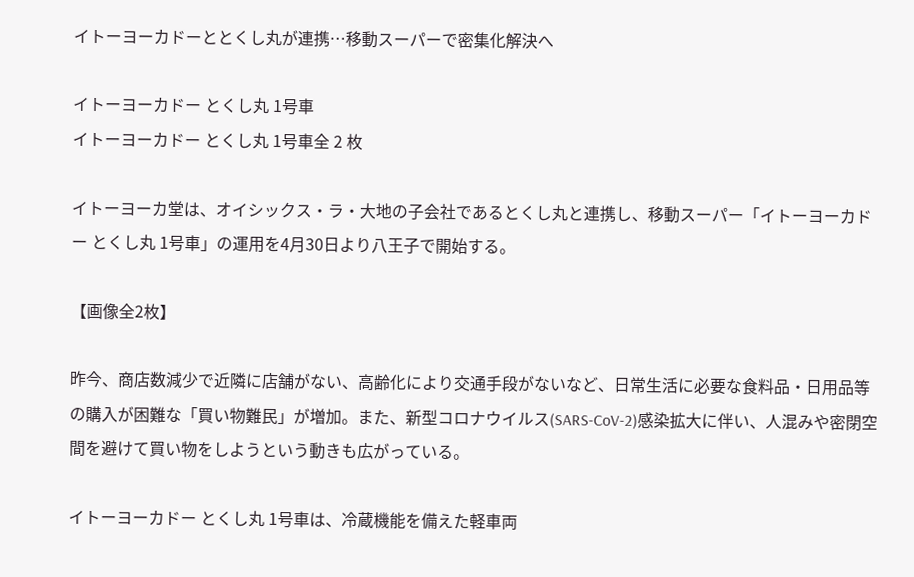イトーヨーカドーととくし丸が連携…移動スーパーで密集化解決へ

イトーヨーカドー とくし丸 1号車
イトーヨーカドー とくし丸 1号車全 2 枚

イトーヨーカ堂は、オイシックス・ラ・大地の子会社であるとくし丸と連携し、移動スーパー「イトーヨーカドー とくし丸 1号車」の運用を4月30日より八王子で開始する。

【画像全2枚】

昨今、商店数減少で近隣に店舗がない、高齢化により交通手段がないなど、日常生活に必要な食料品・日用品等の購入が困難な「買い物難民」が増加。また、新型コロナウイルス(SARS-CoV-2)感染拡大に伴い、人混みや密閉空間を避けて買い物をしようという動きも広がっている。

イトーヨーカドー とくし丸 1号車は、冷蔵機能を備えた軽車両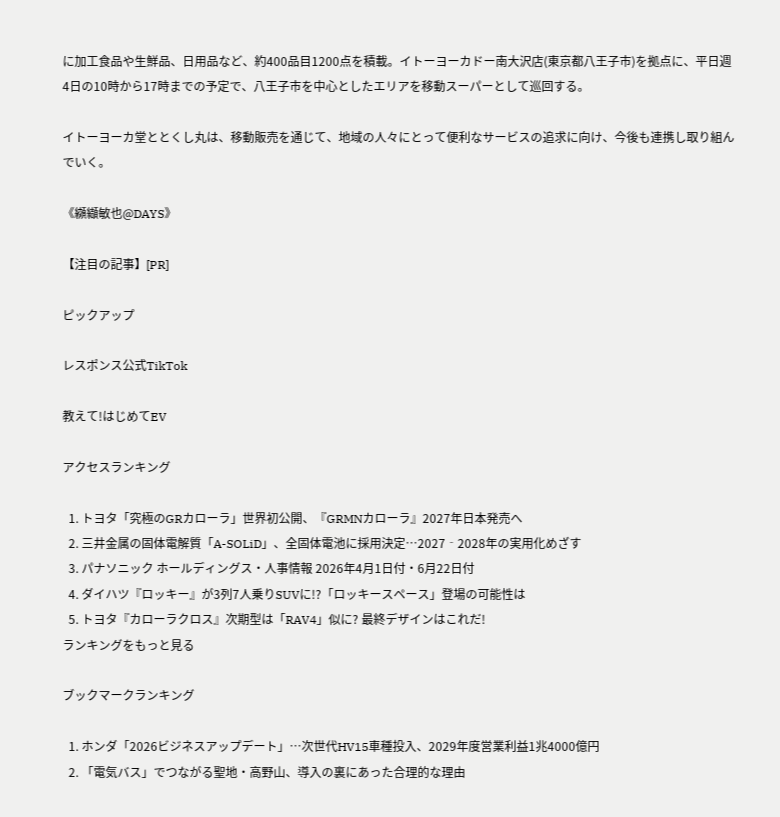に加工食品や生鮮品、日用品など、約400品目1200点を積載。イトーヨーカドー南大沢店(東京都八王子市)を拠点に、平日週4日の10時から17時までの予定で、八王子市を中心としたエリアを移動スーパーとして巡回する。

イトーヨーカ堂ととくし丸は、移動販売を通じて、地域の人々にとって便利なサービスの追求に向け、今後も連携し取り組んでいく。

《纐纈敏也@DAYS》

【注目の記事】[PR]

ピックアップ

レスポンス公式TikTok

教えて!はじめてEV

アクセスランキング

  1. トヨタ「究極のGRカローラ」世界初公開、『GRMNカローラ』2027年日本発売へ
  2. 三井金属の固体電解質「A-SOLiD」、全固体電池に採用決定…2027‐2028年の実用化めざす
  3. パナソニック ホールディングス・人事情報 2026年4月1日付・6月22日付
  4. ダイハツ『ロッキー』が3列7人乗りSUVに!?「ロッキースペース」登場の可能性は
  5. トヨタ『カローラクロス』次期型は「RAV4」似に? 最終デザインはこれだ!
ランキングをもっと見る

ブックマークランキング

  1. ホンダ「2026ビジネスアップデート」…次世代HV15車種投入、2029年度営業利益1兆4000億円
  2. 「電気バス」でつながる聖地・高野山、導入の裏にあった合理的な理由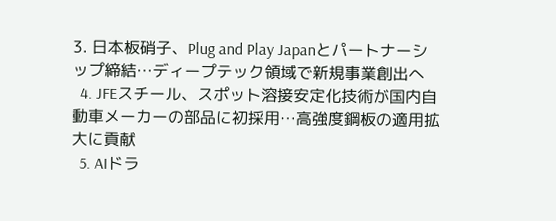3. 日本板硝子、Plug and Play Japanとパートナーシップ締結…ディープテック領域で新規事業創出へ
  4. JFEスチール、スポット溶接安定化技術が国内自動車メーカーの部品に初採用…高強度鋼板の適用拡大に貢献
  5. AIドラ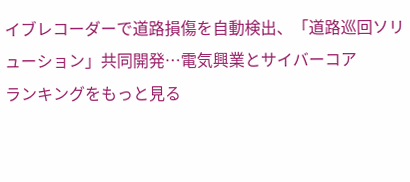イブレコーダーで道路損傷を自動検出、「道路巡回ソリューション」共同開発…電気興業とサイバーコア
ランキングをもっと見る